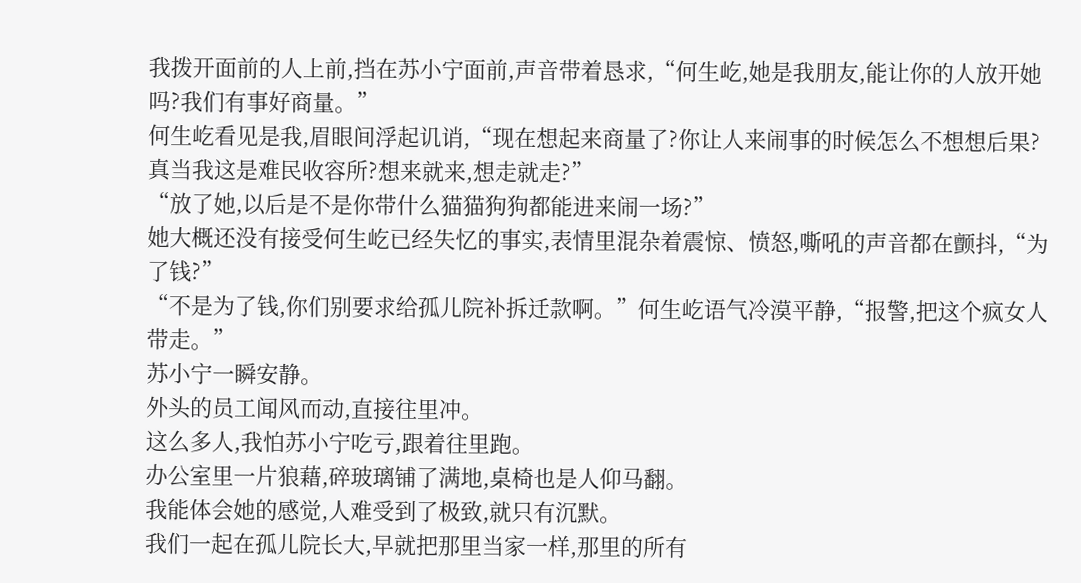我拨开面前的人上前,挡在苏小宁面前,声音带着恳求,“何生屹,她是我朋友,能让你的人放开她吗?我们有事好商量。”
何生屹看见是我,眉眼间浮起讥诮,“现在想起来商量了?你让人来闹事的时候怎么不想想后果?真当我这是难民收容所?想来就来,想走就走?”
“放了她,以后是不是你带什么猫猫狗狗都能进来闹一场?”
她大概还没有接受何生屹已经失忆的事实,表情里混杂着震惊、愤怒,嘶吼的声音都在颤抖,“为了钱?”
“不是为了钱,你们别要求给孤儿院补拆迁款啊。”何生屹语气冷漠平静,“报警,把这个疯女人带走。”
苏小宁一瞬安静。
外头的员工闻风而动,直接往里冲。
这么多人,我怕苏小宁吃亏,跟着往里跑。
办公室里一片狼藉,碎玻璃铺了满地,桌椅也是人仰马翻。
我能体会她的感觉,人难受到了极致,就只有沉默。
我们一起在孤儿院长大,早就把那里当家一样,那里的所有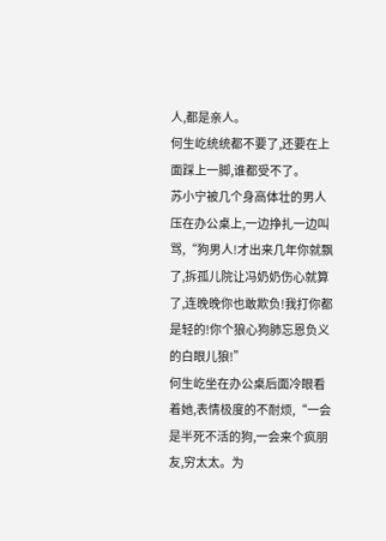人,都是亲人。
何生屹统统都不要了,还要在上面踩上一脚,谁都受不了。
苏小宁被几个身高体壮的男人压在办公桌上,一边挣扎一边叫骂,“狗男人!才出来几年你就飘了,拆孤儿院让冯奶奶伤心就算了,连晚晚你也敢欺负!我打你都是轻的!你个狼心狗肺忘恩负义的白眼儿狼!”
何生屹坐在办公桌后面冷眼看着她,表情极度的不耐烦,“一会是半死不活的狗,一会来个疯朋友,穷太太。为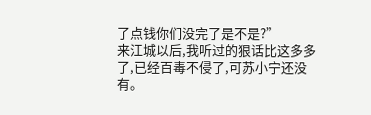了点钱你们没完了是不是?”
来江城以后,我听过的狠话比这多多了,已经百毒不侵了,可苏小宁还没有。